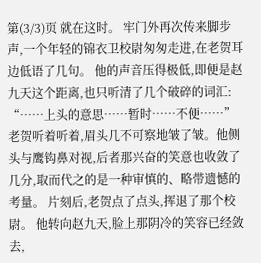第(3/3)页 就在这时。 牢门外再次传来脚步声,一个年轻的锦衣卫校尉匆匆走进,在老贺耳边低语了几句。 他的声音压得极低,即便是赵九天这个距离,也只听清了几个破碎的词汇: “……上头的意思……暂时……不便……” 老贺听着听着,眉头几不可察地皱了皱。他侧头与鹰钩鼻对视,后者那兴奋的笑意也收敛了几分,取而代之的是一种审慎的、略带遗憾的考量。 片刻后,老贺点了点头,挥退了那个校尉。 他转向赵九天,脸上那阴冷的笑容已经敛去,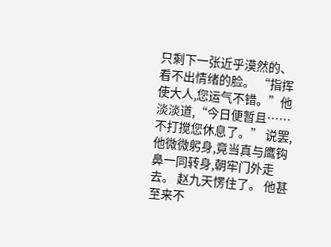只剩下一张近乎漠然的、看不出情绪的脸。 “指挥使大人,您运气不错。”他淡淡道,“今日便暂且……不打搅您休息了。” 说罢,他微微躬身,竟当真与鹰钩鼻一同转身,朝牢门外走去。 赵九天愣住了。 他甚至来不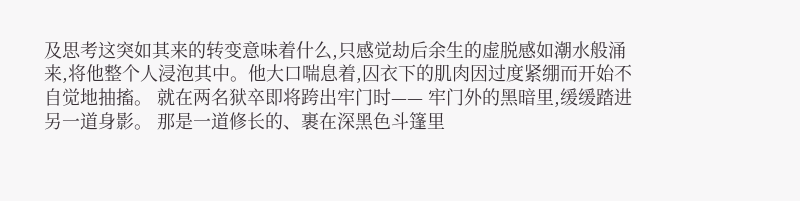及思考这突如其来的转变意味着什么,只感觉劫后余生的虚脱感如潮水般涌来,将他整个人浸泡其中。他大口喘息着,囚衣下的肌肉因过度紧绷而开始不自觉地抽搐。 就在两名狱卒即将跨出牢门时—— 牢门外的黑暗里,缓缓踏进另一道身影。 那是一道修长的、裹在深黑色斗篷里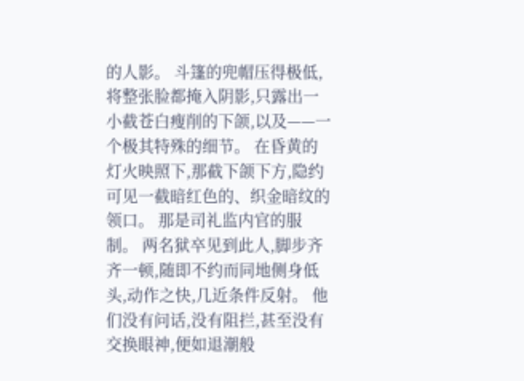的人影。 斗篷的兜帽压得极低,将整张脸都掩入阴影,只露出一小截苍白瘦削的下颌,以及——一个极其特殊的细节。 在昏黄的灯火映照下,那截下颌下方,隐约可见一截暗红色的、织金暗纹的领口。 那是司礼监内官的服制。 两名狱卒见到此人,脚步齐齐一顿,随即不约而同地侧身低头,动作之快,几近条件反射。 他们没有问话,没有阻拦,甚至没有交换眼神,便如退潮般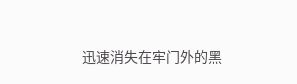迅速消失在牢门外的黑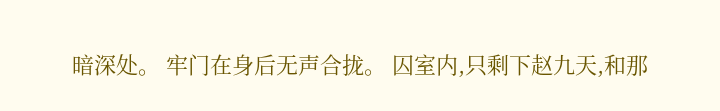暗深处。 牢门在身后无声合拢。 囚室内,只剩下赵九天,和那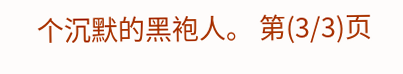个沉默的黑袍人。 第(3/3)页